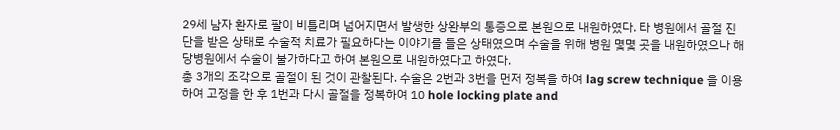29세 남자 환자로 팔이 비틀리며 넘어지면서 발생한 상완부의 통증으로 본원으로 내원하였다. 타 병원에서 골절 진단을 받은 상태로 수술적 치료가 필요하다는 이야기를 들은 상태였으며 수술을 위해 병원 몇몇 곳을 내원하였으나 해당병원에서 수술이 불가하다고 하여 본원으로 내원하였다고 하였다.
총 3개의 조각으로 골절이 된 것이 관찰된다. 수술은 2번과 3번을 먼저 정복을 하여 lag screw technique 을 이용하여 고정을 한 후 1번과 다시 골절을 정복하여 10 hole locking plate and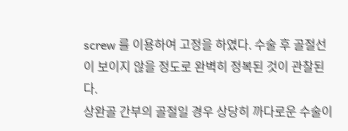screw 를 이용하여 고정을 하였다. 수술 후 골절선이 보이지 않을 정도로 완벽히 정복된 것이 관찰된다.
상완골 간부의 골절일 경우 상당히 까다로운 수술이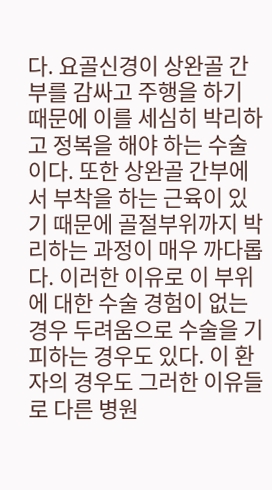다. 요골신경이 상완골 간부를 감싸고 주행을 하기 때문에 이를 세심히 박리하고 정복을 해야 하는 수술이다. 또한 상완골 간부에서 부착을 하는 근육이 있기 때문에 골절부위까지 박리하는 과정이 매우 까다롭다. 이러한 이유로 이 부위에 대한 수술 경험이 없는 경우 두려움으로 수술을 기피하는 경우도 있다. 이 환자의 경우도 그러한 이유들로 다른 병원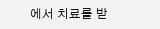에서 치료를 받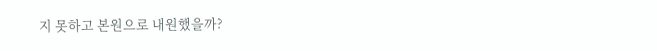지 못하고 본원으로 내원했을까?